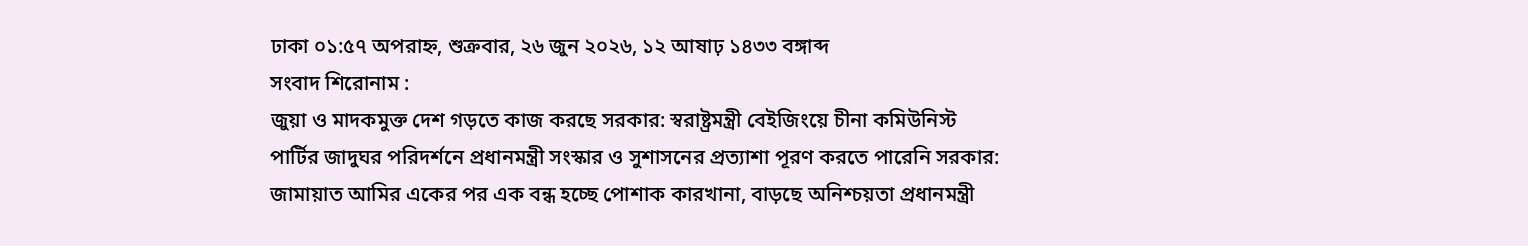ঢাকা ০১:৫৭ অপরাহ্ন, শুক্রবার, ২৬ জুন ২০২৬, ১২ আষাঢ় ১৪৩৩ বঙ্গাব্দ
সংবাদ শিরোনাম :
জুয়া ও মাদকমুক্ত দেশ গড়তে কাজ করছে সরকার: স্বরাষ্ট্রমন্ত্রী বেইজিংয়ে চীনা কমিউনিস্ট পার্টির জাদুঘর পরিদর্শনে প্রধানমন্ত্রী সংস্কার ও সুশাসনের প্রত্যাশা পূরণ করতে পারেনি সরকার: জামায়াত আমির একের পর এক বন্ধ হচ্ছে পোশাক কারখানা, বাড়ছে অনিশ্চয়তা প্রধানমন্ত্রী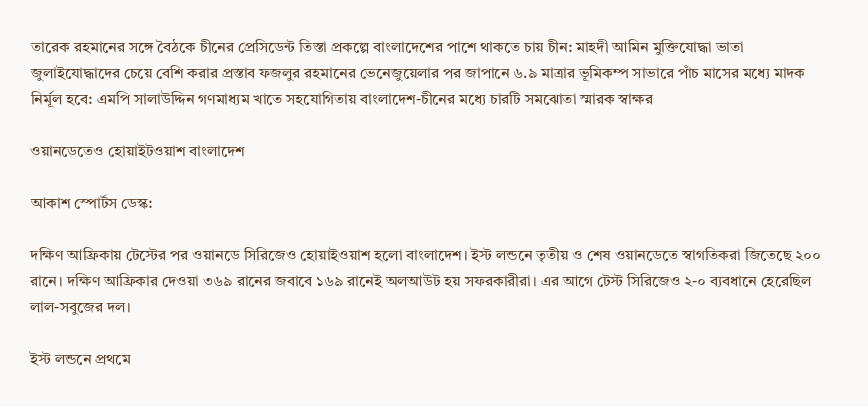তারেক রহমানের সঙ্গে বৈঠকে চীনের প্রেসিডেন্ট তিস্তা প্রকল্পে বাংলাদেশের পাশে থাকতে চায় চীন: মাহদী আমিন মুক্তিযোদ্ধা ভাতা জুলাইযোদ্ধাদের চেয়ে বেশি করার প্রস্তাব ফজলুর রহমানের ভেনেজুয়েলার পর জাপানে ৬.৯ মাত্রার ভূমিকম্প সাভারে পাঁচ মাসের মধ্যে মাদক নির্মূল হবে: এমপি সালাউদ্দিন গণমাধ্যম খাতে সহযোগিতায় বাংলাদেশ-চীনের মধ্যে চারটি সমঝোতা স্মারক স্বাক্ষর

ওয়ানডেতেও হোয়াইটওয়াশ বাংলাদেশ

আকাশ স্পোর্টস ডেস্ক:

দক্ষিণ আফ্রিকায় টেস্টের পর ওয়ানডে সিরিজেও হোয়াইওয়াশ হলো বাংলাদেশ। ইস্ট লন্ডনে তৃতীয় ও শেষ ওয়ানডেতে স্বাগতিকরা জিতেছে ২০০ রানে। দক্ষিণ আফ্রিকার দেওয়া ৩৬৯ রানের জবাবে ১৬৯ রানেই অলআউট হয় সফরকারীরা। এর আগে টেস্ট সিরিজেও ২-০ ব্যবধানে হেরেছিল লাল-সবুজের দল।

ইস্ট লন্ডনে প্রথমে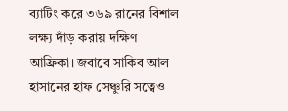ব্যাটিং করে ৩৬৯ রানের বিশাল লক্ষ্য দাঁড় করায় দক্ষিণ আফ্রিকা। জবাবে সাকিব আল হাসানের হাফ সেঞ্চুরি সত্বেও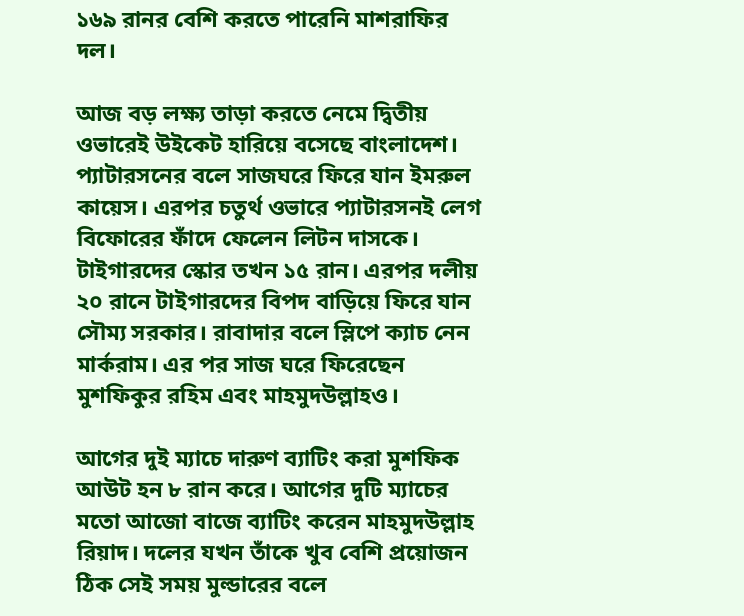১৬৯ রানর বেশি করতে পারেনি মাশরাফির দল।

আজ বড় লক্ষ্য তাড়া করতে নেমে দ্বিতীয় ওভারেই উইকেট হারিয়ে বসেছে বাংলাদেশ। প্যাটারসনের বলে সাজঘরে ফিরে যান ইমরুল কায়েস। এরপর চতুর্থ ওভারে প্যাটারসনই লেগ বিফোরের ফাঁদে ফেলেন লিটন দাসকে। টাইগারদের স্কোর তখন ১৫ রান। এরপর দলীয় ২০ রানে টাইগারদের বিপদ বাড়িয়ে ফিরে যান সৌম্য সরকার। রাবাদার বলে স্লিপে ক্যাচ নেন মার্করাম। এর পর সাজ ঘরে ফিরেছেন মুশফিকুর রহিম এবং মাহমুদউল্লাহও।

আগের দুই ম্যাচে দারুণ ব্যাটিং করা মুশফিক আউট হন ৮ রান করে। আগের দুটি ম্যাচের মতো আজো বাজে ব্যাটিং করেন মাহমুদউল্লাহ রিয়াদ। দলের যখন তাঁকে খুব বেশি প্রয়োজন ঠিক সেই সময় মুল্ডারের বলে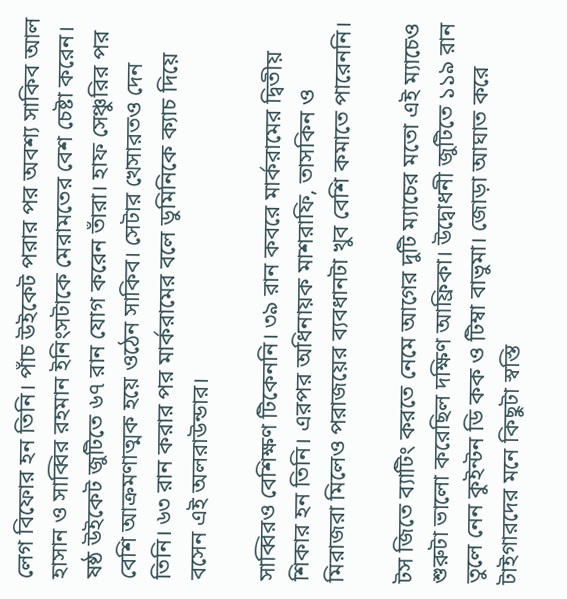লেগ বিফোর হন তিনি। পাঁচ উইকেট পরার পর অবশ্য সাকিব আল হাসান ও সাব্বির রহমান ইনিংসটাকে মেরামতের বেশ চেষ্টা করেন। ষষ্ঠ উইকেট জুটিতে ৬৭ রান যোগ করেন তাঁরা। হাফ সেঞ্চুরির পর বেশি আক্রমণাত্মক হয়ে ওঠেন সাকিব। সেটার খেসারতও দেন তিনি। ৬৩ রান করার পর মার্করামের বলে ডুমিনিকে ক্যাচ দিয়ে বসেন এই অলরাউন্ডার।

সাব্বিরও বেশিক্ষণ টিকেননি। ৩৯ রান কবরে মার্করামের দ্বিতীয় শিকার হন তিনি। এরপর অধিনায়ক মাশরাফি, তাসকিন ও মিরাজরা মিলেও পরাজয়ের ব্যবধানটা খুব বেশি কমাতে পারেননি।

টস জিতে ব্যাটিং করতে নেমে আগের দুটি ম্যাচের মতো এই ম্যাচেও শুরুটা ভালো করেছিল দক্ষিণ আফ্রিকা। উদ্বোধনী জুটিতে ১১৯ রান তুলে নেন কুইন্টন ডি কক ও টিম্বা বাভুমা। জোড়া আঘাত করে টাইগারদের মনে কিছুটা স্বস্তি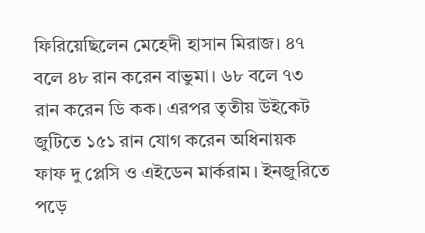ফিরিয়েছিলেন মেহেদী হাসান মিরাজ। ৪৭ বলে ৪৮ রান করেন বাভুমা। ৬৮ বলে ৭৩ রান করেন ডি কক। এরপর তৃতীয় উইকেট জুটিতে ১৫১ রান যোগ করেন অধিনায়ক ফাফ দু প্লেসি ও এইডেন মার্করাম। ইনজুরিতে পড়ে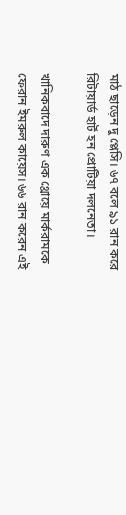মাঠ ছাড়েন দু প্লেসি। ৬৭ বলে ৯১ রান করে রিটায়ার্ড হার্ট হন প্রোটিয়া দলনেতা।

খানিকবাদে দারুণ এক থ্রোয়ে মার্করামকে ফেরান ইমরুল কায়েস। ৬৬ রান করেন এই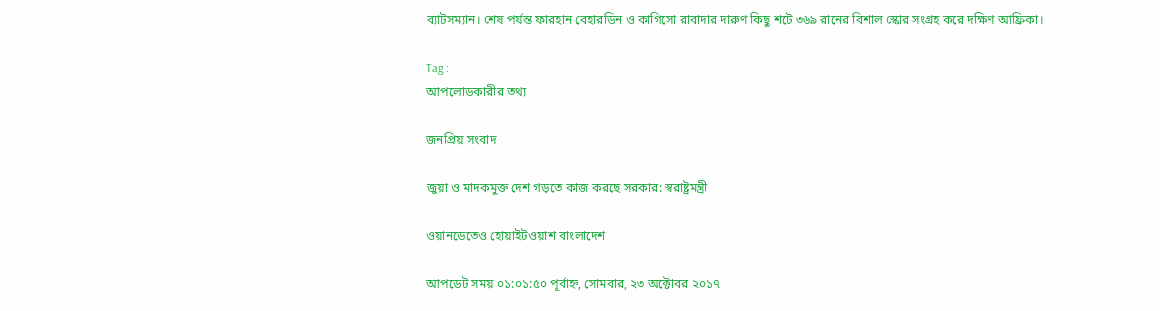ব্যাটসম্যান। শেষ পর্যন্ত ফারহান বেহারডিন ও কাগিসো রাবাদার দারুণ কিছু শটে ৩৬৯ রানের বিশাল স্কোর সংগ্রহ করে দক্ষিণ আফ্রিকা।

Tag :
আপলোডকারীর তথ্য

জনপ্রিয় সংবাদ

জুয়া ও মাদকমুক্ত দেশ গড়তে কাজ করছে সরকার: স্বরাষ্ট্রমন্ত্রী

ওয়ানডেতেও হোয়াইটওয়াশ বাংলাদেশ

আপডেট সময় ০১:০১:৫০ পূর্বাহ্ন, সোমবার, ২৩ অক্টোবর ২০১৭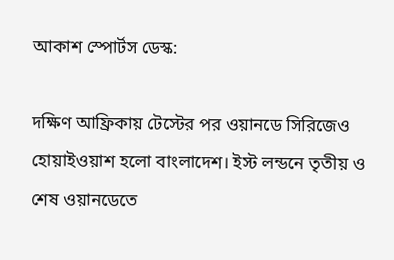আকাশ স্পোর্টস ডেস্ক:

দক্ষিণ আফ্রিকায় টেস্টের পর ওয়ানডে সিরিজেও হোয়াইওয়াশ হলো বাংলাদেশ। ইস্ট লন্ডনে তৃতীয় ও শেষ ওয়ানডেতে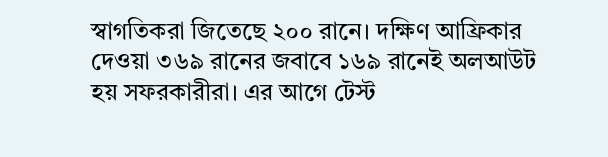স্বাগতিকরা জিতেছে ২০০ রানে। দক্ষিণ আফ্রিকার দেওয়া ৩৬৯ রানের জবাবে ১৬৯ রানেই অলআউট হয় সফরকারীরা। এর আগে টেস্ট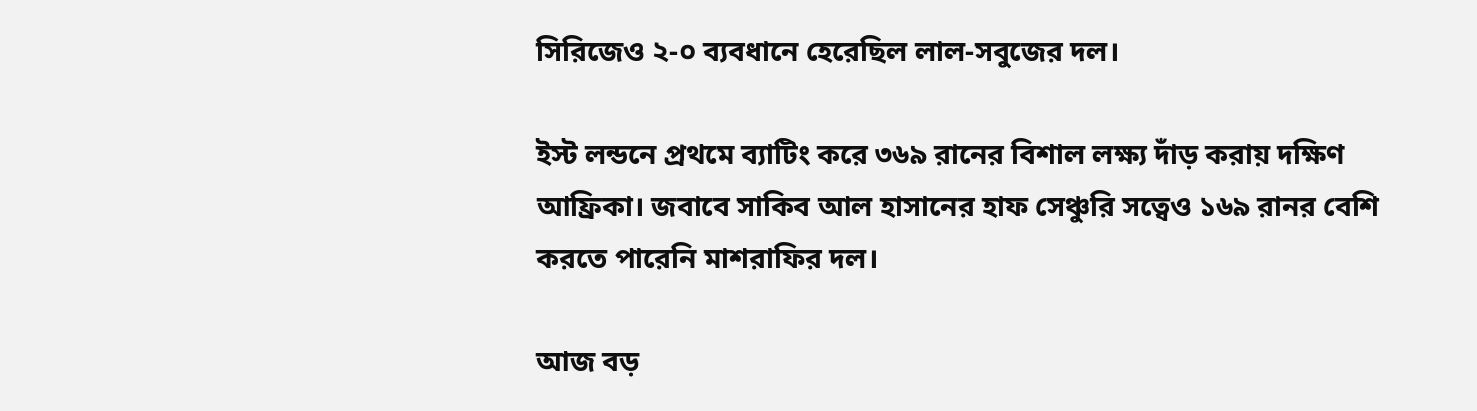সিরিজেও ২-০ ব্যবধানে হেরেছিল লাল-সবুজের দল।

ইস্ট লন্ডনে প্রথমে ব্যাটিং করে ৩৬৯ রানের বিশাল লক্ষ্য দাঁড় করায় দক্ষিণ আফ্রিকা। জবাবে সাকিব আল হাসানের হাফ সেঞ্চুরি সত্বেও ১৬৯ রানর বেশি করতে পারেনি মাশরাফির দল।

আজ বড়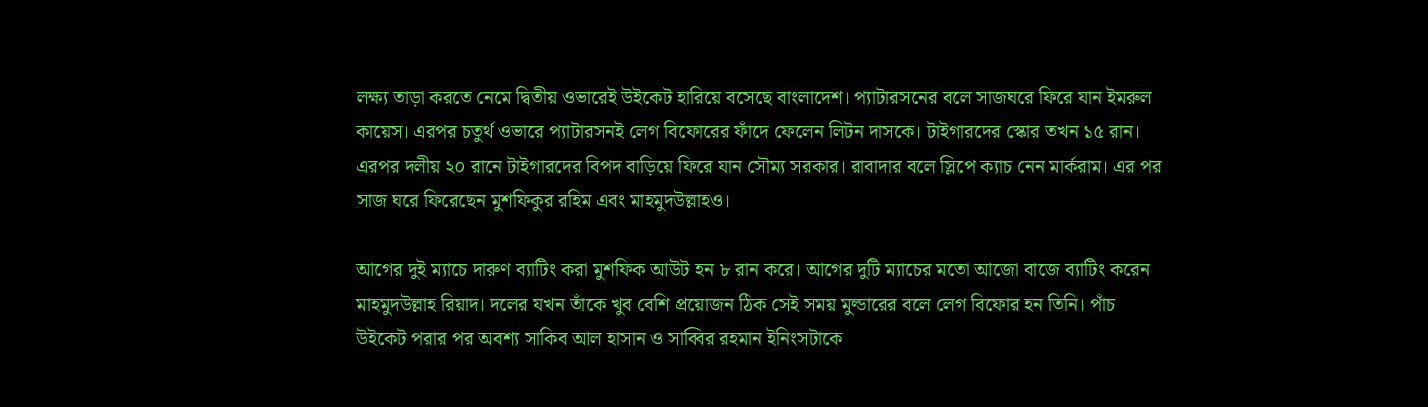লক্ষ্য তাড়া করতে নেমে দ্বিতীয় ওভারেই উইকেট হারিয়ে বসেছে বাংলাদেশ। প্যাটারসনের বলে সাজঘরে ফিরে যান ইমরুল কায়েস। এরপর চতুর্থ ওভারে প্যাটারসনই লেগ বিফোরের ফাঁদে ফেলেন লিটন দাসকে। টাইগারদের স্কোর তখন ১৫ রান। এরপর দলীয় ২০ রানে টাইগারদের বিপদ বাড়িয়ে ফিরে যান সৌম্য সরকার। রাবাদার বলে স্লিপে ক্যাচ নেন মার্করাম। এর পর সাজ ঘরে ফিরেছেন মুশফিকুর রহিম এবং মাহমুদউল্লাহও।

আগের দুই ম্যাচে দারুণ ব্যাটিং করা মুশফিক আউট হন ৮ রান করে। আগের দুটি ম্যাচের মতো আজো বাজে ব্যাটিং করেন মাহমুদউল্লাহ রিয়াদ। দলের যখন তাঁকে খুব বেশি প্রয়োজন ঠিক সেই সময় মুল্ডারের বলে লেগ বিফোর হন তিনি। পাঁচ উইকেট পরার পর অবশ্য সাকিব আল হাসান ও সাব্বির রহমান ইনিংসটাকে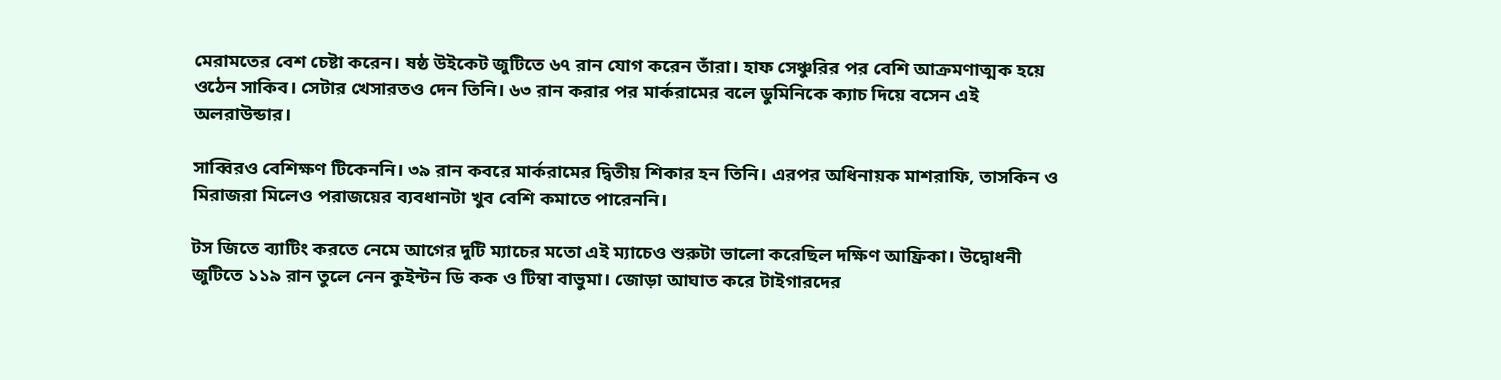মেরামতের বেশ চেষ্টা করেন। ষষ্ঠ উইকেট জুটিতে ৬৭ রান যোগ করেন তাঁরা। হাফ সেঞ্চুরির পর বেশি আক্রমণাত্মক হয়ে ওঠেন সাকিব। সেটার খেসারতও দেন তিনি। ৬৩ রান করার পর মার্করামের বলে ডুমিনিকে ক্যাচ দিয়ে বসেন এই অলরাউন্ডার।

সাব্বিরও বেশিক্ষণ টিকেননি। ৩৯ রান কবরে মার্করামের দ্বিতীয় শিকার হন তিনি। এরপর অধিনায়ক মাশরাফি, তাসকিন ও মিরাজরা মিলেও পরাজয়ের ব্যবধানটা খুব বেশি কমাতে পারেননি।

টস জিতে ব্যাটিং করতে নেমে আগের দুটি ম্যাচের মতো এই ম্যাচেও শুরুটা ভালো করেছিল দক্ষিণ আফ্রিকা। উদ্বোধনী জুটিতে ১১৯ রান তুলে নেন কুইন্টন ডি কক ও টিম্বা বাভুমা। জোড়া আঘাত করে টাইগারদের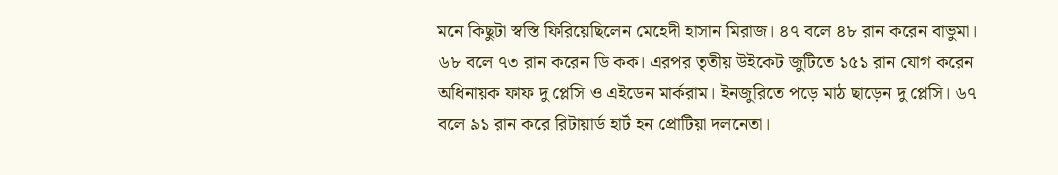মনে কিছুটা স্বস্তি ফিরিয়েছিলেন মেহেদী হাসান মিরাজ। ৪৭ বলে ৪৮ রান করেন বাভুমা। ৬৮ বলে ৭৩ রান করেন ডি কক। এরপর তৃতীয় উইকেট জুটিতে ১৫১ রান যোগ করেন অধিনায়ক ফাফ দু প্লেসি ও এইডেন মার্করাম। ইনজুরিতে পড়ে মাঠ ছাড়েন দু প্লেসি। ৬৭ বলে ৯১ রান করে রিটায়ার্ড হার্ট হন প্রোটিয়া দলনেতা।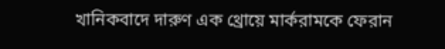খানিকবাদে দারুণ এক থ্রোয়ে মার্করামকে ফেরান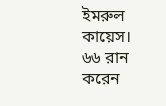ইমরুল কায়েস। ৬৬ রান করেন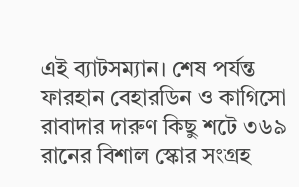এই ব্যাটসম্যান। শেষ পর্যন্ত ফারহান বেহারডিন ও কাগিসো রাবাদার দারুণ কিছু শটে ৩৬৯ রানের বিশাল স্কোর সংগ্রহ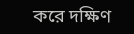করে দক্ষিণ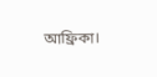আফ্রিকা।